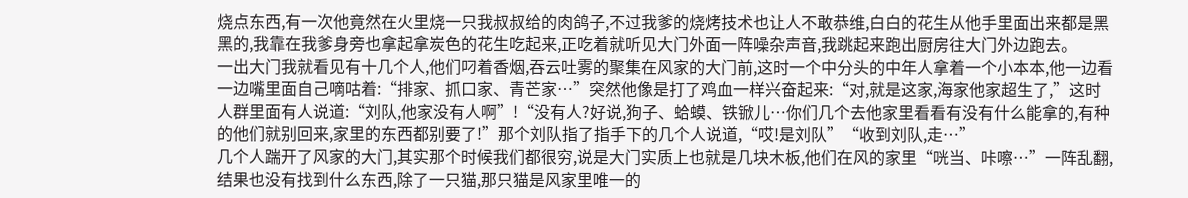烧点东西,有一次他竟然在火里烧一只我叔叔给的肉鸽子,不过我爹的烧烤技术也让人不敢恭维,白白的花生从他手里面出来都是黑黑的,我靠在我爹身旁也拿起拿炭色的花生吃起来,正吃着就听见大门外面一阵噪杂声音,我跳起来跑出厨房往大门外边跑去。
一出大门我就看见有十几个人,他们叼着香烟,吞云吐雾的聚集在风家的大门前,这时一个中分头的中年人拿着一个小本本,他一边看一边嘴里面自己嘀咕着:“排家、抓口家、青芒家…”突然他像是打了鸡血一样兴奋起来:“对,就是这家,海家他家超生了,”这时人群里面有人说道:“刘队,他家没有人啊”!“没有人?好说,狗子、蛤蟆、铁锨儿…你们几个去他家里看看有没有什么能拿的,有种的他们就别回来,家里的东西都别要了!”那个刘队指了指手下的几个人说道,“哎!是刘队”“收到刘队,走…”
几个人踹开了风家的大门,其实那个时候我们都很穷,说是大门实质上也就是几块木板,他们在风的家里“咣当、咔嚓…”一阵乱翻,结果也没有找到什么东西,除了一只猫,那只猫是风家里唯一的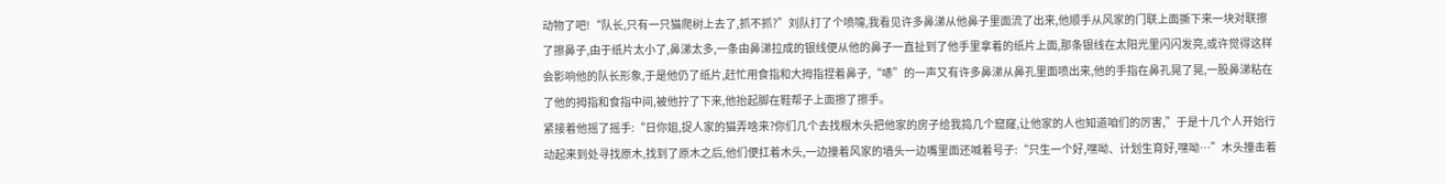动物了吧!“队长,只有一只猫爬树上去了,抓不抓?”刘队打了个喷嚏,我看见许多鼻涕从他鼻子里面流了出来,他顺手从风家的门联上面撕下来一块对联擦了擦鼻子,由于纸片太小了,鼻涕太多,一条由鼻涕拉成的银线便从他的鼻子一直扯到了他手里拿着的纸片上面,那条银线在太阳光里闪闪发亮,或许觉得这样会影响他的队长形象,于是他仍了纸片,赶忙用食指和大拇指捏着鼻子,“哧”的一声又有许多鼻涕从鼻孔里面喷出来,他的手指在鼻孔晃了晃,一股鼻涕粘在了他的拇指和食指中间,被他拧了下来,他抬起脚在鞋帮子上面擦了擦手。
紧接着他摇了摇手:“日你姐,捉人家的猫弄啥来?你们几个去找根木头把他家的房子给我捣几个窟窿,让他家的人也知道咱们的厉害,”于是十几个人开始行动起来到处寻找原木,找到了原木之后,他们便扛着木头,一边撞着风家的墙头一边嘴里面还喊着号子:“只生一个好,嘿呦、计划生育好,嘿呦…”木头撞击着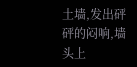土墙,发出砰砰的闷响,墙头上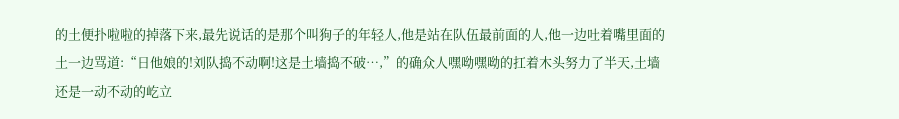的土便扑啦啦的掉落下来,最先说话的是那个叫狗子的年轻人,他是站在队伍最前面的人,他一边吐着嘴里面的土一边骂道:“日他娘的!刘队捣不动啊!这是土墙捣不破…,”的确众人嘿呦嘿呦的扛着木头努力了半天,土墙还是一动不动的屹立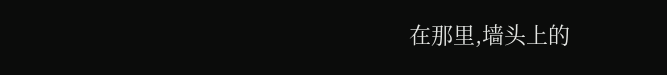在那里,墙头上的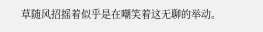草随风招摇着似乎是在嘲笑着这无聊的举动。